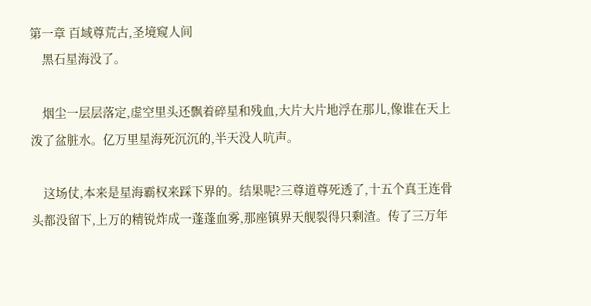第一章 百域尊荒古,圣境窥人间
    黑石星海没了。

    烟尘一层层落定,虚空里头还飘着碎星和残血,大片大片地浮在那儿,像谁在天上泼了盆脏水。亿万里星海死沉沉的,半天没人吭声。

    这场仗,本来是星海霸权来踩下界的。结果呢?三尊道尊死透了,十五个真王连骨头都没留下,上万的精锐炸成一蓬蓬血雾,那座镇界天舰裂得只剩渣。传了三万年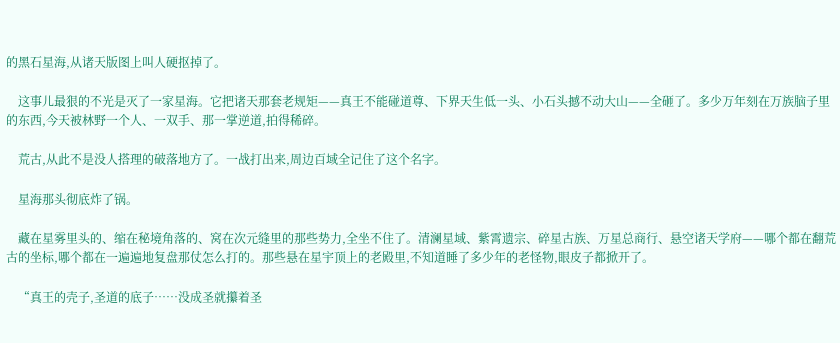的黑石星海,从诸天版图上叫人硬抠掉了。

    这事儿最狠的不光是灭了一家星海。它把诸天那套老规矩——真王不能碰道尊、下界天生低一头、小石头撼不动大山——全砸了。多少万年刻在万族脑子里的东西,今天被林野一个人、一双手、那一掌逆道,拍得稀碎。

    荒古,从此不是没人搭理的破落地方了。一战打出来,周边百域全记住了这个名字。

    星海那头彻底炸了锅。

    藏在星雾里头的、缩在秘境角落的、窝在次元缝里的那些势力,全坐不住了。清澜星域、紫霄遗宗、碎星古族、万星总商行、悬空诸天学府——哪个都在翻荒古的坐标,哪个都在一遍遍地复盘那仗怎么打的。那些悬在星宇顶上的老殿里,不知道睡了多少年的老怪物,眼皮子都掀开了。

    “真王的壳子,圣道的底子……没成圣就攥着圣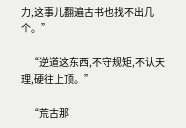力,这事儿翻遍古书也找不出几个。”

    “逆道这东西,不守规矩,不认天理,硬往上顶。”

    “荒古那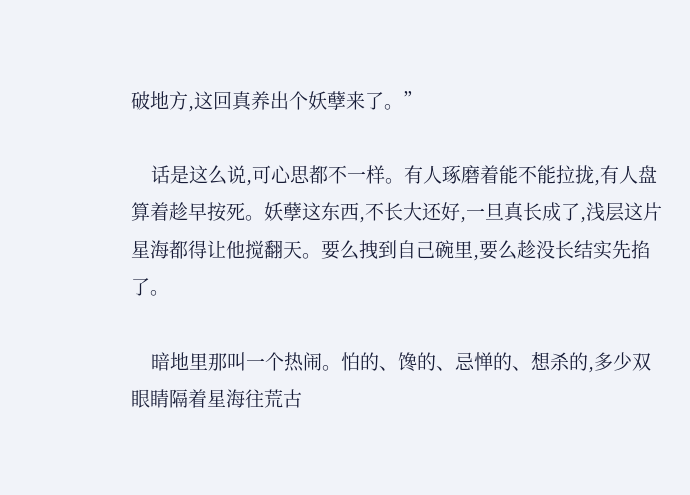破地方,这回真养出个妖孽来了。”

    话是这么说,可心思都不一样。有人琢磨着能不能拉拢,有人盘算着趁早按死。妖孽这东西,不长大还好,一旦真长成了,浅层这片星海都得让他搅翻天。要么拽到自己碗里,要么趁没长结实先掐了。

    暗地里那叫一个热闹。怕的、馋的、忌惮的、想杀的,多少双眼睛隔着星海往荒古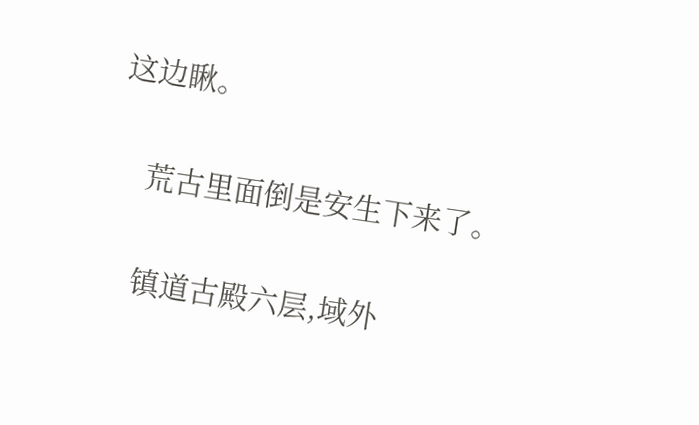这边瞅。

    荒古里面倒是安生下来了。

    镇道古殿六层,域外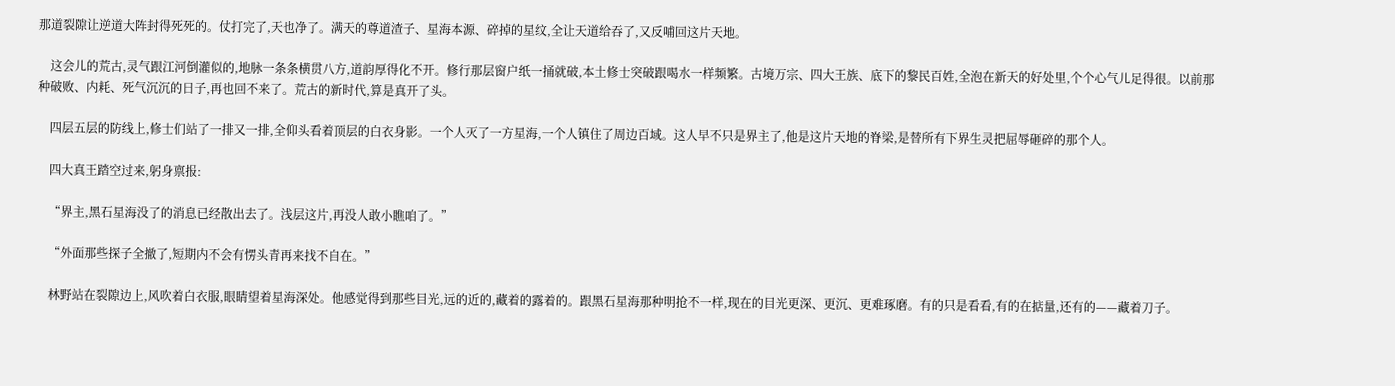那道裂隙让逆道大阵封得死死的。仗打完了,天也净了。满天的尊道渣子、星海本源、碎掉的星纹,全让天道给吞了,又反哺回这片天地。

    这会儿的荒古,灵气跟江河倒灌似的,地脉一条条横贯八方,道韵厚得化不开。修行那层窗户纸一捅就破,本土修士突破跟喝水一样频繁。古境万宗、四大王族、底下的黎民百姓,全泡在新天的好处里,个个心气儿足得很。以前那种破败、内耗、死气沉沉的日子,再也回不来了。荒古的新时代,算是真开了头。

    四层五层的防线上,修士们站了一排又一排,全仰头看着顶层的白衣身影。一个人灭了一方星海,一个人镇住了周边百域。这人早不只是界主了,他是这片天地的脊梁,是替所有下界生灵把屈辱砸碎的那个人。

    四大真王踏空过来,躬身禀报:

    “界主,黑石星海没了的消息已经散出去了。浅层这片,再没人敢小瞧咱了。”

    “外面那些探子全撤了,短期内不会有愣头青再来找不自在。”

    林野站在裂隙边上,风吹着白衣服,眼睛望着星海深处。他感觉得到那些目光,远的近的,藏着的露着的。跟黑石星海那种明抢不一样,现在的目光更深、更沉、更难琢磨。有的只是看看,有的在掂量,还有的——藏着刀子。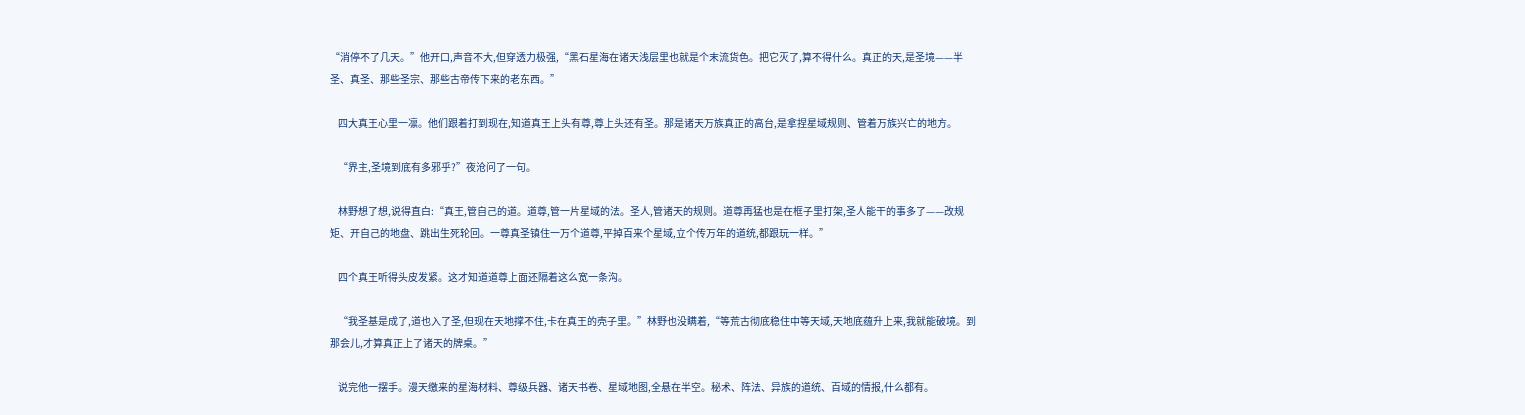“消停不了几天。”他开口,声音不大,但穿透力极强,“黑石星海在诸天浅层里也就是个末流货色。把它灭了,算不得什么。真正的天,是圣境——半圣、真圣、那些圣宗、那些古帝传下来的老东西。”

    四大真王心里一凛。他们跟着打到现在,知道真王上头有尊,尊上头还有圣。那是诸天万族真正的高台,是拿捏星域规则、管着万族兴亡的地方。

    “界主,圣境到底有多邪乎?”夜沧问了一句。

    林野想了想,说得直白:“真王,管自己的道。道尊,管一片星域的法。圣人,管诸天的规则。道尊再猛也是在框子里打架,圣人能干的事多了——改规矩、开自己的地盘、跳出生死轮回。一尊真圣镇住一万个道尊,平掉百来个星域,立个传万年的道统,都跟玩一样。”

    四个真王听得头皮发紧。这才知道道尊上面还隔着这么宽一条沟。

    “我圣基是成了,道也入了圣,但现在天地撑不住,卡在真王的壳子里。”林野也没瞒着,“等荒古彻底稳住中等天域,天地底蕴升上来,我就能破境。到那会儿,才算真正上了诸天的牌桌。”

    说完他一摆手。漫天缴来的星海材料、尊级兵器、诸天书卷、星域地图,全悬在半空。秘术、阵法、异族的道统、百域的情报,什么都有。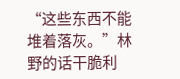“这些东西不能堆着落灰。”林野的话干脆利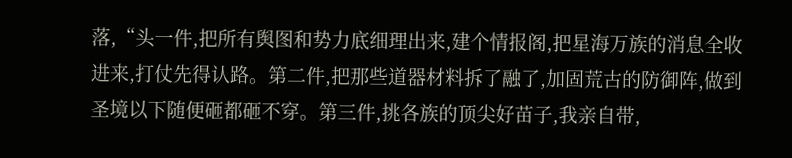落,“头一件,把所有舆图和势力底细理出来,建个情报阁,把星海万族的消息全收进来,打仗先得认路。第二件,把那些道器材料拆了融了,加固荒古的防御阵,做到圣境以下随便砸都砸不穿。第三件,挑各族的顶尖好苗子,我亲自带,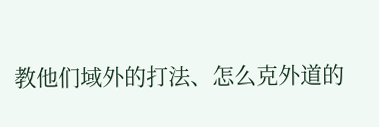教他们域外的打法、怎么克外道的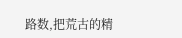路数,把荒古的精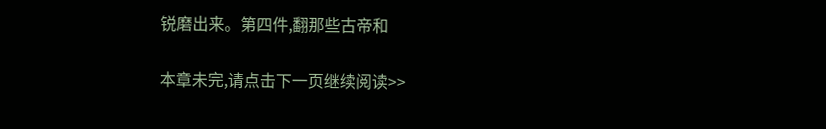锐磨出来。第四件,翻那些古帝和

本章未完,请点击下一页继续阅读>>